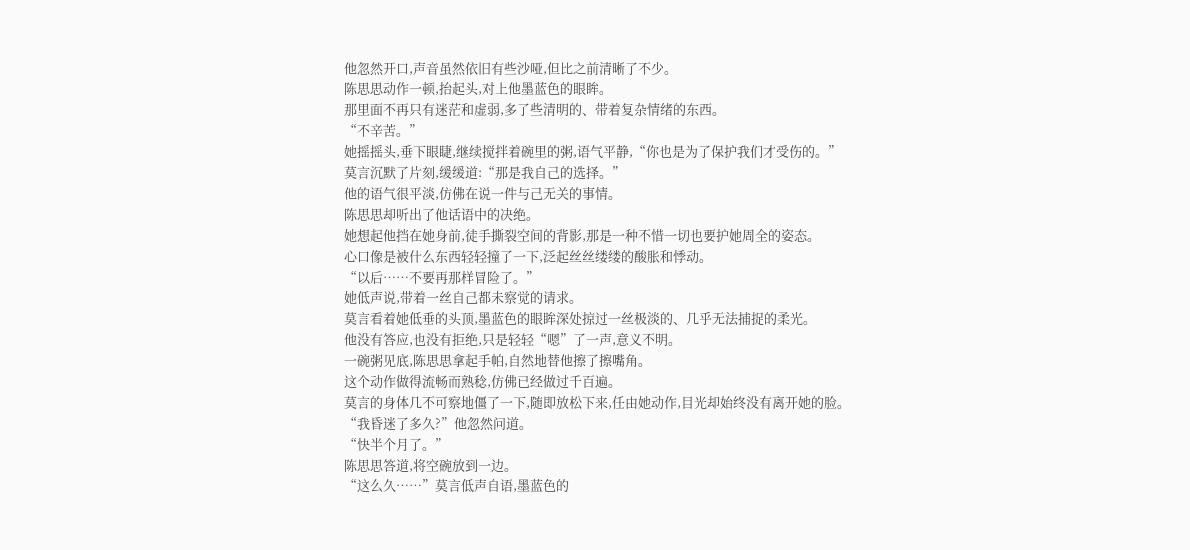他忽然开口,声音虽然依旧有些沙哑,但比之前清晰了不少。
陈思思动作一顿,抬起头,对上他墨蓝色的眼眸。
那里面不再只有迷茫和虚弱,多了些清明的、带着复杂情绪的东西。
“不辛苦。”
她摇摇头,垂下眼睫,继续搅拌着碗里的粥,语气平静,“你也是为了保护我们才受伤的。”
莫言沉默了片刻,缓缓道:“那是我自己的选择。”
他的语气很平淡,仿佛在说一件与己无关的事情。
陈思思却听出了他话语中的决绝。
她想起他挡在她身前,徒手撕裂空间的背影,那是一种不惜一切也要护她周全的姿态。
心口像是被什么东西轻轻撞了一下,泛起丝丝缕缕的酸胀和悸动。
“以后……不要再那样冒险了。”
她低声说,带着一丝自己都未察觉的请求。
莫言看着她低垂的头顶,墨蓝色的眼眸深处掠过一丝极淡的、几乎无法捕捉的柔光。
他没有答应,也没有拒绝,只是轻轻“嗯”了一声,意义不明。
一碗粥见底,陈思思拿起手帕,自然地替他擦了擦嘴角。
这个动作做得流畅而熟稔,仿佛已经做过千百遍。
莫言的身体几不可察地僵了一下,随即放松下来,任由她动作,目光却始终没有离开她的脸。
“我昏迷了多久?”他忽然问道。
“快半个月了。”
陈思思答道,将空碗放到一边。
“这么久……”莫言低声自语,墨蓝色的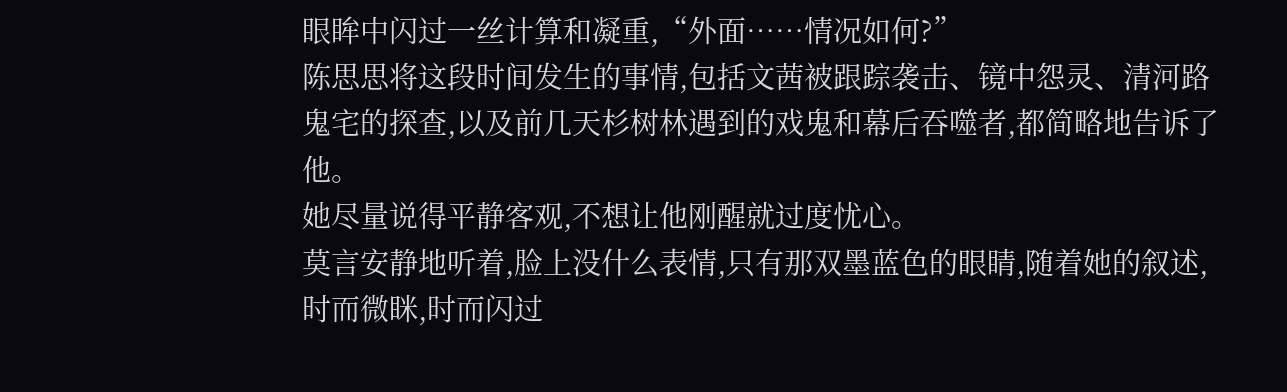眼眸中闪过一丝计算和凝重,“外面……情况如何?”
陈思思将这段时间发生的事情,包括文茜被跟踪袭击、镜中怨灵、清河路鬼宅的探查,以及前几天杉树林遇到的戏鬼和幕后吞噬者,都简略地告诉了他。
她尽量说得平静客观,不想让他刚醒就过度忧心。
莫言安静地听着,脸上没什么表情,只有那双墨蓝色的眼睛,随着她的叙述,时而微眯,时而闪过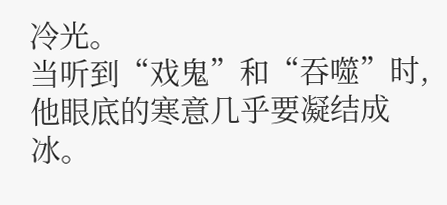冷光。
当听到“戏鬼”和“吞噬”时,他眼底的寒意几乎要凝结成冰。